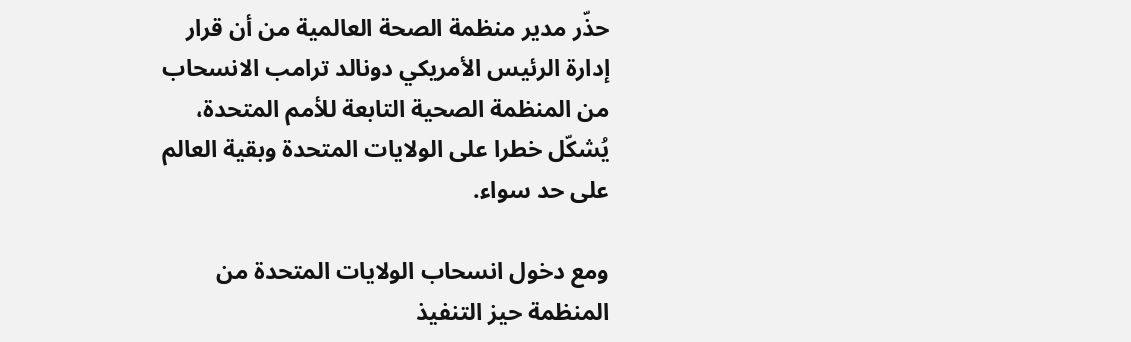حذّر مدير منظمة الصحة العالمية من أن قرار إدارة الرئيس الأمريكي دونالد ترامب الانسحاب من المنظمة الصحية التابعة للأمم المتحدة، يُشكّل خطرا على الولايات المتحدة وبقية العالم على حد سواء.

ومع دخول انسحاب الولايات المتحدة من المنظمة حيز التنفيذ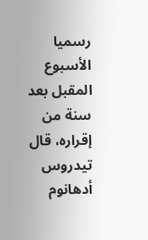رسميا الأسبوع المقبل بعد سنة من إقراره، قال تيدروس أدهانوم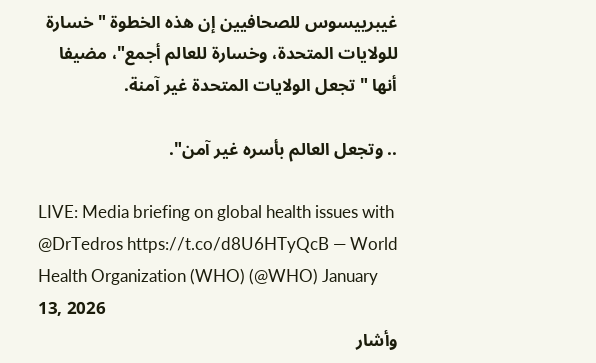غيبرييسوس للصحافيين إن هذه الخطوة "خسارة للولايات المتحدة، وخسارة للعالم أجمع"، مضيفا أنها "تجعل الولايات المتحدة غير آمنة.

.. وتجعل العالم بأسره غير آمن".

LIVE: Media briefing on global health issues with @DrTedros https://t.co/d8U6HTyQcB — World Health Organization (WHO) (@WHO) January 13, 2026
وأشار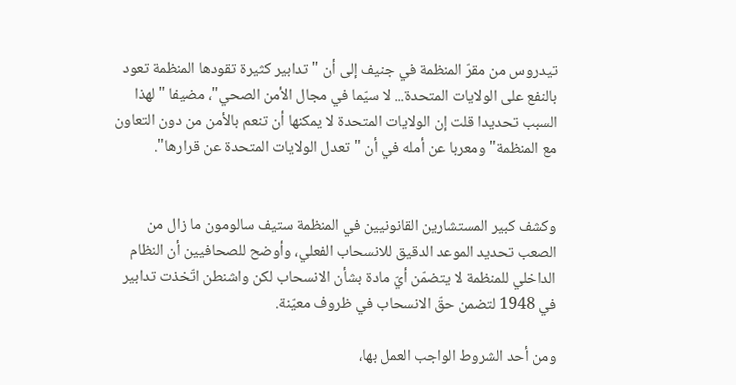تيدروس من مقرّ المنظمة في جنيف إلى أن "تدابير كثيرة تقودها المنظمة تعود بالنفع على الولايات المتحدة... لا سيّما في مجال الأمن الصحي"، مضيفا "لهذا السبب تحديدا قلت إن الولايات المتحدة لا يمكنها أن تنعم بالأمن من دون التعاون مع المنظمة" ومعربا عن أمله في أن "تعدل الولايات المتحدة عن قرارها".


وكشف كبير المستشارين القانونيين في المنظمة ستيف سالومون ما زال من الصعب تحديد الموعد الدقيق للانسحاب الفعلي، وأوضح للصحافيين أن النظام الداخلي للمنظمة لا يتضمّن أيّ مادة بشأن الانسحاب لكن واشنطن اتّخذت تدابير في 1948 لتضمن حقّ الانسحاب في ظروف معيّنة.

ومن أحد الشروط الواجب العمل بها،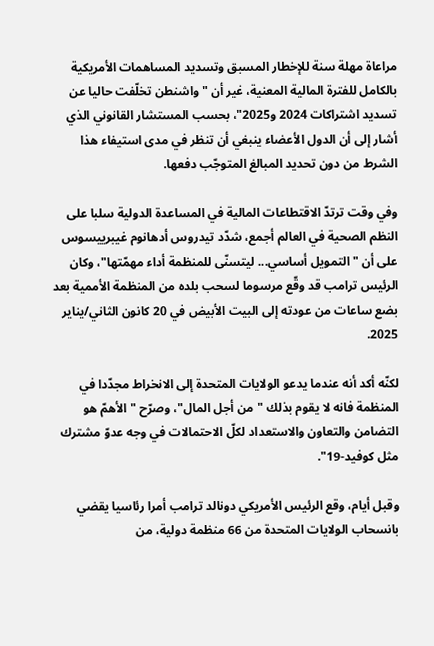مراعاة مهلة سنة للإخطار المسبق وتسديد المساهمات الأمريكية بالكامل للفترة المالية المعنية، غير أن "واشنطن تخلّفت حاليا عن تسديد اشتراكات 2024 و2025"، بحسب المستشار القانوني الذي أشار إلى أن الدول الأعضاء ينبغي أن تنظر في مدى استيفاء هذا الشرط من دون تحديد المبالغ المتوجّب دفعها.

وفي وقت ترتدّ الاقتطاعات المالية في المساعدة الدولية سلبا على النظم الصحية في العالم أجمع، شدّد تيدروس أدهانوم غيبرييسوس على أن "التمويل أساسي... ليتسنّى للمنظمة أداء مهمّتها"، وكان الرئيس ترامب قد وقّع مرسوما لسحب بلده من المنظمة الأممية بعد بضع ساعات من عودته إلى البيت الأبيض في 20 كانون الثاني/يناير 2025.

لكنّه أكد أنه عندما يدعو الولايات المتحدة إلى الانخراط مجدّدا في المنظمة فانه لا يقوم بذلك "من أجل المال"، وصرّح "الأهمّ هو التضامن والتعاون والاستعداد لكلّ الاحتمالات في وجه عدوّ مشترك مثل كوفيد-19".

وقبل أيام، وقع الرئيس الأمريكي دونالد ترامب أمرا رئاسيا يقضي بانسحاب الولايات المتحدة من 66 منظمة دولية، من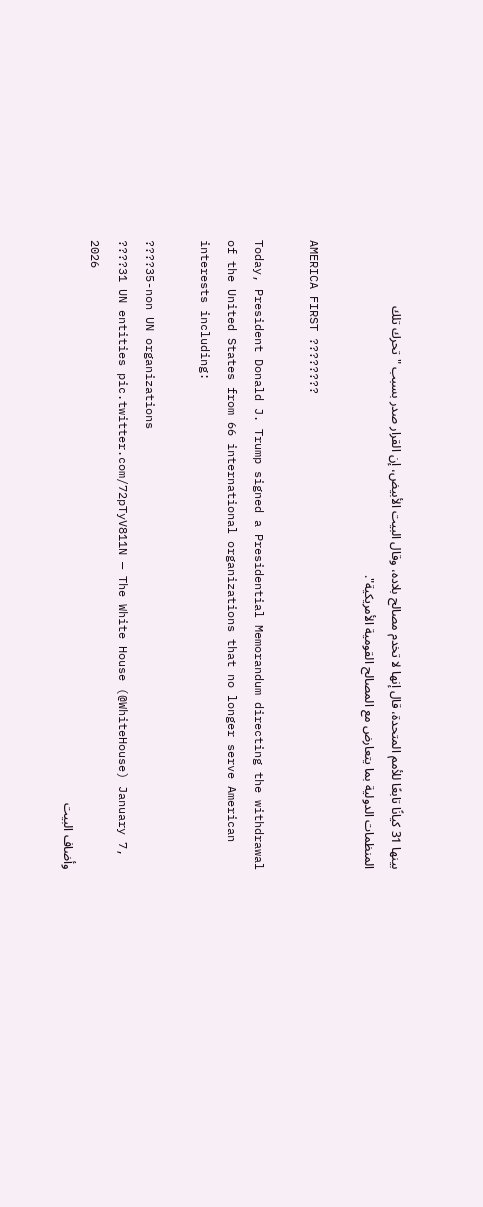بينها 31 كيانًا تابعًا للأمم المتحدة، قال إنها لا تخدم مصالح بلاده، وقال البيت الأبيض، إن القرار صدر بسبب "تحرك تلك المنظمات الدولية بما يتعارض مع المصالح القومية الأمريكية".

AMERICA FIRST ????????

Today, President Donald J. Trump signed a Presidential Memorandum directing the withdrawal of the United States from 66 international organizations that no longer serve American interests including:

????35-non UN organizations
????31 UN entities pic.twitter.com/72pTyV811N — The White House (@WhiteHouse) January 7, 2026
وأضاف البيت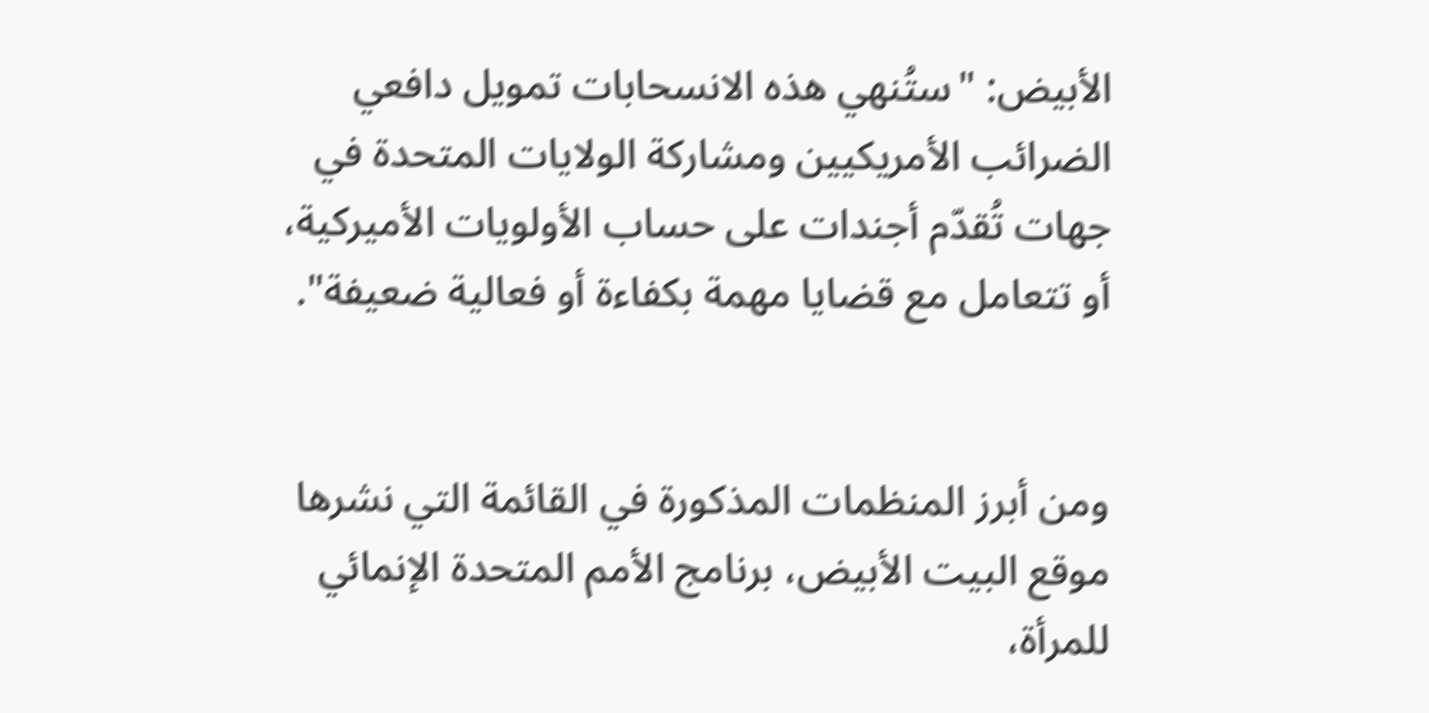الأبيض: "ستُنهي هذه الانسحابات تمويل دافعي الضرائب الأمريكيين ومشاركة الولايات المتحدة في جهات تُقدّم أجندات على حساب الأولويات الأميركية، أو تتعامل مع قضايا مهمة بكفاءة أو فعالية ضعيفة".


ومن أبرز المنظمات المذكورة في القائمة التي نشرها موقع البيت الأبيض، برنامج الأمم المتحدة الإنمائي للمرأة،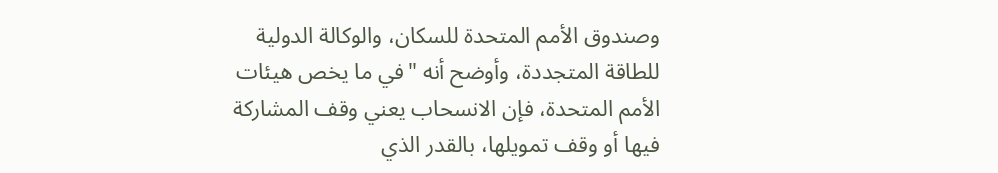وصندوق الأمم المتحدة للسكان، والوكالة الدولية للطاقة المتجددة، وأوضح أنه "في ما يخص هيئات الأمم المتحدة، فإن الانسحاب يعني وقف المشاركة فيها أو وقف تمويلها، بالقدر الذي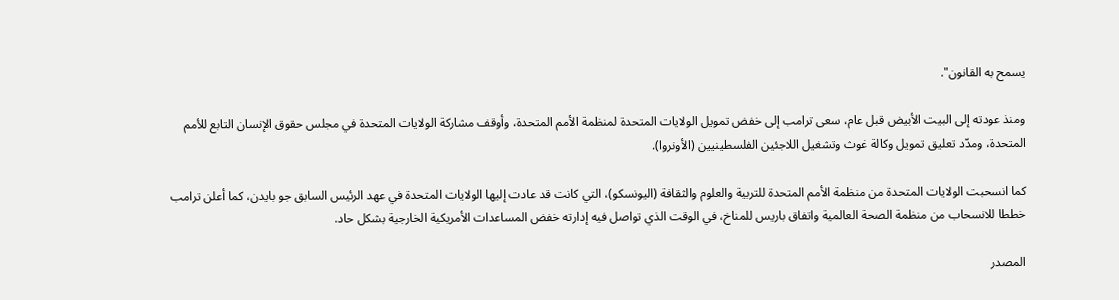يسمح به القانون".

ومنذ عودته إلى البيت الأبيض قبل عام، سعى ترامب إلى خفض تمويل الولايات المتحدة لمنظمة الأمم المتحدة، وأوقف مشاركة الولايات المتحدة في مجلس حقوق الإنسان التابع للأمم المتحدة، ومدّد تعليق تمويل وكالة غوث وتشغيل اللاجئين الفلسطينيين (الأونروا).

كما انسحبت الولايات المتحدة من منظمة الأمم المتحدة للتربية والعلوم والثقافة (اليونسكو)، التي كانت قد عادت إليها الولايات المتحدة في عهد الرئيس السابق جو بايدن، كما أعلن ترامب خططا للانسحاب من منظمة الصحة العالمية واتفاق باريس للمناخ، في الوقت الذي تواصل فيه إدارته خفض المساعدات الأمريكية الخارجية بشكل حاد.

المصدر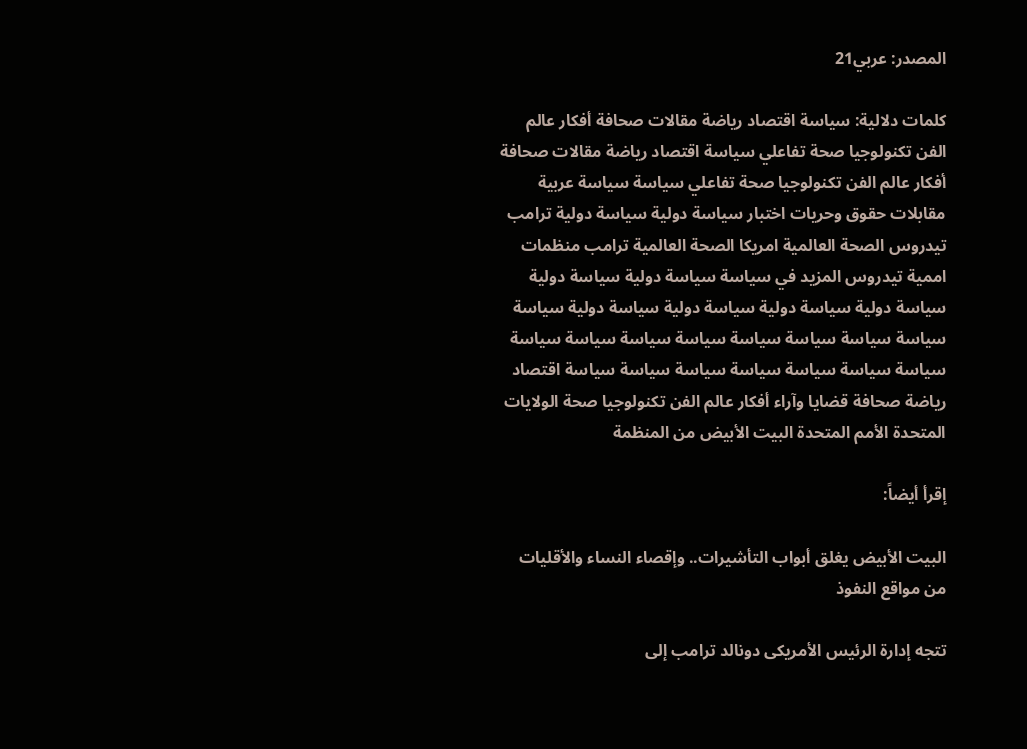المصدر: عربي21

كلمات دلالية: سياسة اقتصاد رياضة مقالات صحافة أفكار عالم الفن تكنولوجيا صحة تفاعلي سياسة اقتصاد رياضة مقالات صحافة أفكار عالم الفن تكنولوجيا صحة تفاعلي سياسة سياسة عربية مقابلات حقوق وحريات اختبار سياسة دولية سياسة دولية ترامب تيدروس الصحة العالمية امريكا الصحة العالمية ترامب منظمات اممية تيدروس المزيد في سياسة سياسة دولية سياسة دولية سياسة دولية سياسة دولية سياسة دولية سياسة دولية سياسة سياسة سياسة سياسة سياسة سياسة سياسة سياسة سياسة سياسة سياسة سياسة سياسة سياسة سياسة سياسة اقتصاد رياضة صحافة قضايا وآراء أفكار عالم الفن تكنولوجيا صحة الولایات المتحدة الأمم المتحدة البیت الأبیض من المنظمة

إقرأ أيضاً:

البيت الأبيض يغلق أبواب التأشيرات.. وإقصاء النساء والأقليات من مواقع النفوذ

تتجه إدارة الرئيس الأمريكى دونالد ترامب إلى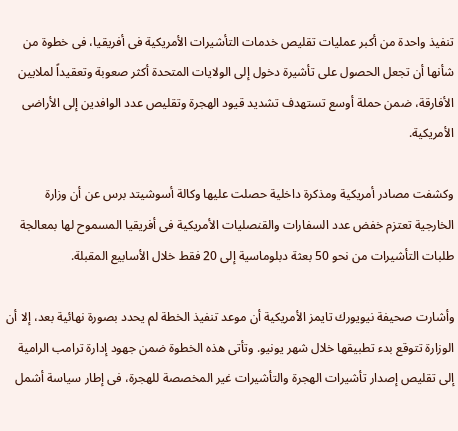تنفيذ واحدة من أكبر عمليات تقليص خدمات التأشيرات الأمريكية فى أفريقيا، فى خطوة من شأنها أن تجعل الحصول على تأشيرة دخول إلى الولايات المتحدة أكثر صعوبة وتعقيداً لملايين الأفارقة، ضمن حملة أوسع تستهدف تشديد قيود الهجرة وتقليص عدد الوافدين إلى الأراضى الأمريكية.

وكشفت مصادر أمريكية ومذكرة داخلية حصلت عليها وكالة أسوشيتد برس عن أن وزارة الخارجية تعتزم خفض عدد السفارات والقنصليات الأمريكية فى أفريقيا المسموح لها بمعالجة طلبات التأشيرات من نحو 50 بعثة دبلوماسية إلى 20 فقط خلال الأسابيع المقبلة.

وأشارت صحيفة نيويورك تايمز الأمريكية أن موعد تنفيذ الخطة لم يحدد بصورة نهائية بعد، إلا أن الوزارة تتوقع بدء تطبيقها خلال شهر يونيو. وتأتى هذه الخطوة ضمن جهود إدارة ترامب الرامية إلى تقليص إصدار تأشيرات الهجرة والتأشيرات غير المخصصة للهجرة، فى إطار سياسة أشمل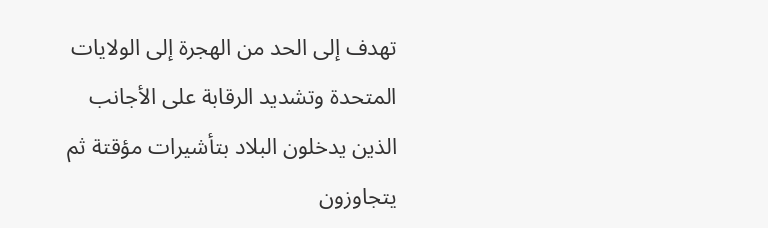تهدف إلى الحد من الهجرة إلى الولايات المتحدة وتشديد الرقابة على الأجانب الذين يدخلون البلاد بتأشيرات مؤقتة ثم يتجاوزون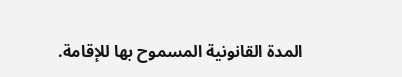المدة القانونية المسموح بها للإقامة.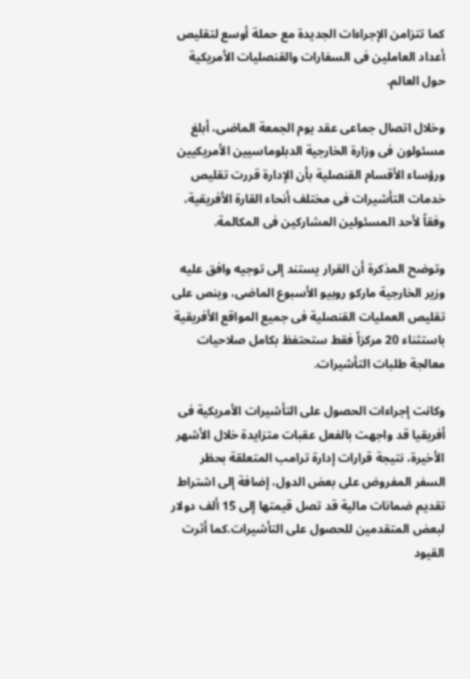كما تتزامن الإجراءات الجديدة مع حملة أوسع لتقليص أعداد العاملين فى السفارات والقنصليات الأمريكية حول العالم.

وخلال اتصال جماعى عقد يوم الجمعة الماضى، أبلغ مسئولون فى وزارة الخارجية الدبلوماسيين الأمريكيين ورؤساء الأقسام القنصلية بأن الإدارة قررت تقليص خدمات التأشيرات فى مختلف أنحاء القارة الأفريقية، وفقاً لأحد المسئولين المشاركين فى المكالمة.

وتوضح المذكرة أن القرار يستند إلى توجيه وافق عليه وزير الخارجية ماركو روبيو الأسبوع الماضى، وينص على تقليص العمليات القنصلية فى جميع المواقع الأفريقية باستثناء 20 مركزاً فقط ستحتفظ بكامل صلاحيات معالجة طلبات التأشيرات.

وكانت إجراءات الحصول على التأشيرات الأمريكية فى أفريقيا قد واجهت بالفعل عقبات متزايدة خلال الأشهر الأخيرة، نتيجة قرارات إدارة ترامب المتعلقة بحظر السفر المفروض على بعض الدول، إضافة إلى اشتراط تقديم ضمانات مالية قد تصل قيمتها إلى 15 ألف دولار لبعض المتقدمين للحصول على التأشيرات.كما أثرت القيود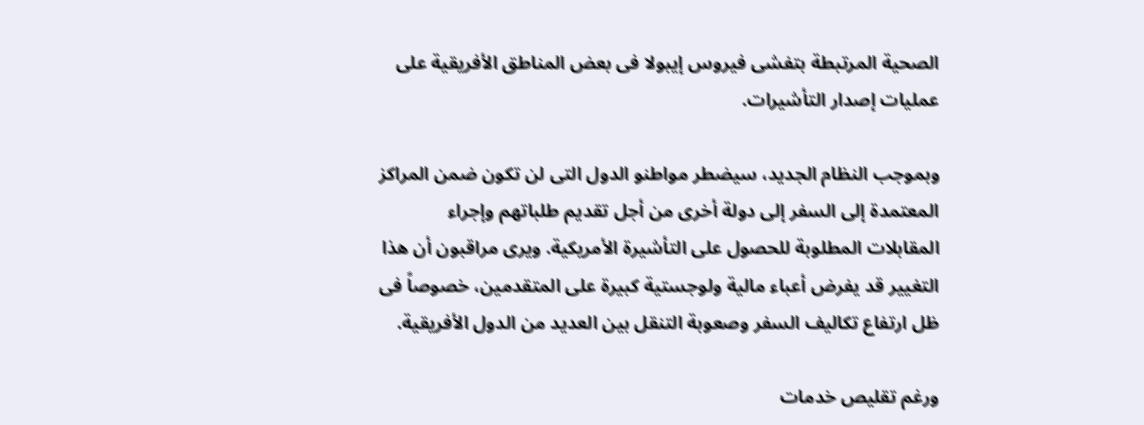الصحية المرتبطة بتفشى فيروس إيبولا فى بعض المناطق الأفريقية على عمليات إصدار التأشيرات.

وبموجب النظام الجديد، سيضطر مواطنو الدول التى لن تكون ضمن المراكز المعتمدة إلى السفر إلى دولة أخرى من أجل تقديم طلباتهم وإجراء المقابلات المطلوبة للحصول على التأشيرة الأمريكية. ويرى مراقبون أن هذا التغيير قد يفرض أعباء مالية ولوجستية كبيرة على المتقدمين، خصوصاً فى ظل ارتفاع تكاليف السفر وصعوبة التنقل بين العديد من الدول الأفريقية.

ورغم تقليص خدمات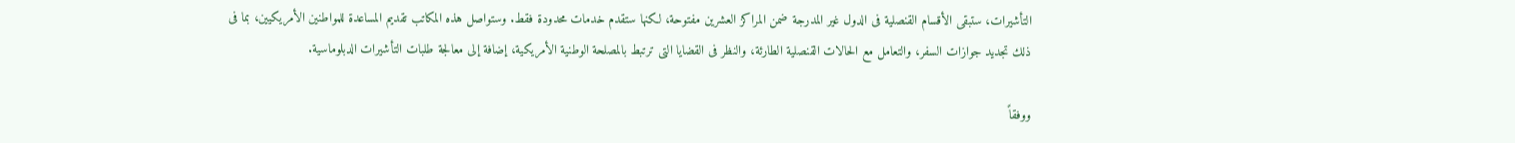التأشيرات، ستبقى الأقسام القنصلية فى الدول غير المدرجة ضمن المراكز العشرين مفتوحة، لكنها ستقدم خدمات محدودة فقط. وستواصل هذه المكاتب تقديم المساعدة للمواطنين الأمريكيين، بما فى ذلك تجديد جوازات السفر، والتعامل مع الحالات القنصلية الطارئة، والنظر فى القضايا التى ترتبط بالمصلحة الوطنية الأمريكية، إضافة إلى معالجة طلبات التأشيرات الدبلوماسية.

ووفقاً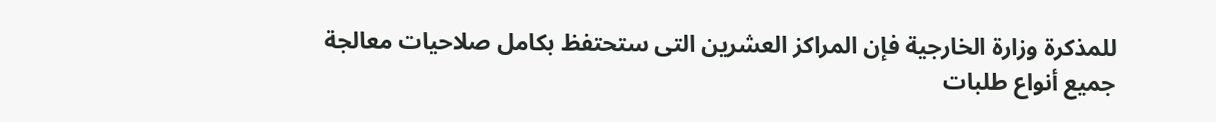للمذكرة وزارة الخارجية فإن المراكز العشرين التى ستحتفظ بكامل صلاحيات معالجة جميع أنواع طلبات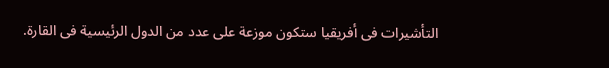التأشيرات فى أفريقيا ستكون موزعة على عدد من الدول الرئيسية فى القارة.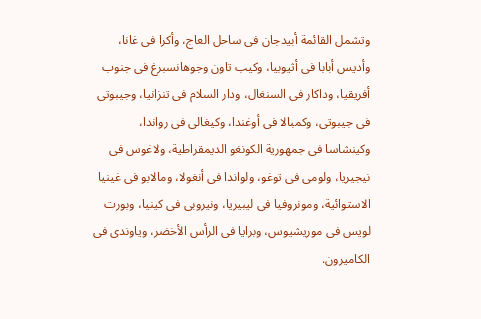وتشمل القائمة أبيدجان فى ساحل العاج، وأكرا فى غانا، وأديس أبابا فى أثيوبيا، وكيب تاون وجوهانسبرغ فى جنوب أفريقيا، وداكار فى السنغال، ودار السلام فى تنزانيا، وجيبوتى فى جيبوتى، وكمبالا فى أوغندا، وكيغالى فى رواندا، وكينشاسا فى جمهورية الكونغو الديمقراطية، ولاغوس فى نيجيريا، ولومى فى توغو، ولواندا فى أنغولا، ومالابو فى غينيا الاستوائية، ومونروفيا فى ليبيريا، ونيروبى فى كينيا، وبورت لويس فى موريشيوس، وبرايا فى الرأس الأخضر، وياوندى فى الكاميرون.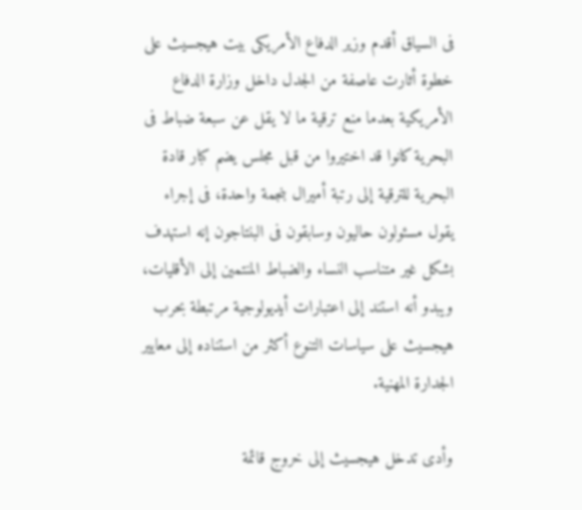فى السياق أقدم وزير الدفاع الأمريكى بيت هيجسيث على خطوة أثارت عاصفة من الجدل داخل وزارة الدفاع الأمريكية بعدما منع ترقية ما لا يقل عن سبعة ضباط فى البحرية كانوا قد اختيروا من قبل مجلس يضم كبار قادة البحرية للترقية إلى رتبة أميرال بنجمة واحدة، فى إجراء يقول مسئولون حاليون وسابقون فى البنتاجون إنه استهدف بشكل غير متناسب النساء والضباط المنتمين إلى الأقليات، ويبدو أنه استند إلى اعتبارات أيديولوجية مرتبطة بحرب هيجسيث على سياسات التنوع أكثر من استناده إلى معايير الجدارة المهنية.

وأدى تدخل هيجسيث إلى خروج قائمة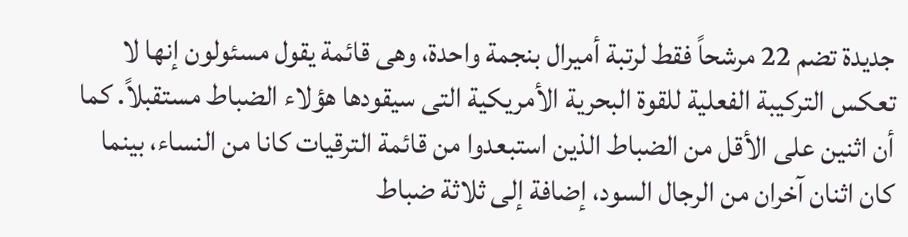جديدة تضم 22 مرشحاً فقط لرتبة أميرال بنجمة واحدة، وهى قائمة يقول مسئولون إنها لا تعكس التركيبة الفعلية للقوة البحرية الأمريكية التى سيقودها هؤلاء الضباط مستقبلاً. كما أن اثنين على الأقل من الضباط الذين استبعدوا من قائمة الترقيات كانا من النساء، بينما كان اثنان آخران من الرجال السود، إضافة إلى ثلاثة ضباط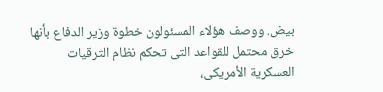بيض. ووصف هؤلاء المسئولون خطوة وزير الدفاع بأنها خرق محتمل للقواعد التى تحكم نظام الترقيات العسكرية الأمريكى،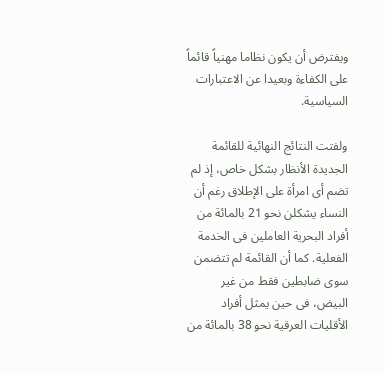ويفترض أن يكون نظاما مهنياً قائماً على الكفاءة وبعيدا عن الاعتبارات السياسية.

ولفتت النتائج النهائية للقائمة الجديدة الأنظار بشكل خاص، إذ لم تضم أى امرأة على الإطلاق رغم أن النساء يشكلن نحو 21 بالمائة من أفراد البحرية العاملين فى الخدمة الفعلية. كما أن القائمة لم تتضمن سوى ضابطين فقط من غير البيض، فى حين يمثل أفراد الأقليات العرقية نحو 38 بالمائة من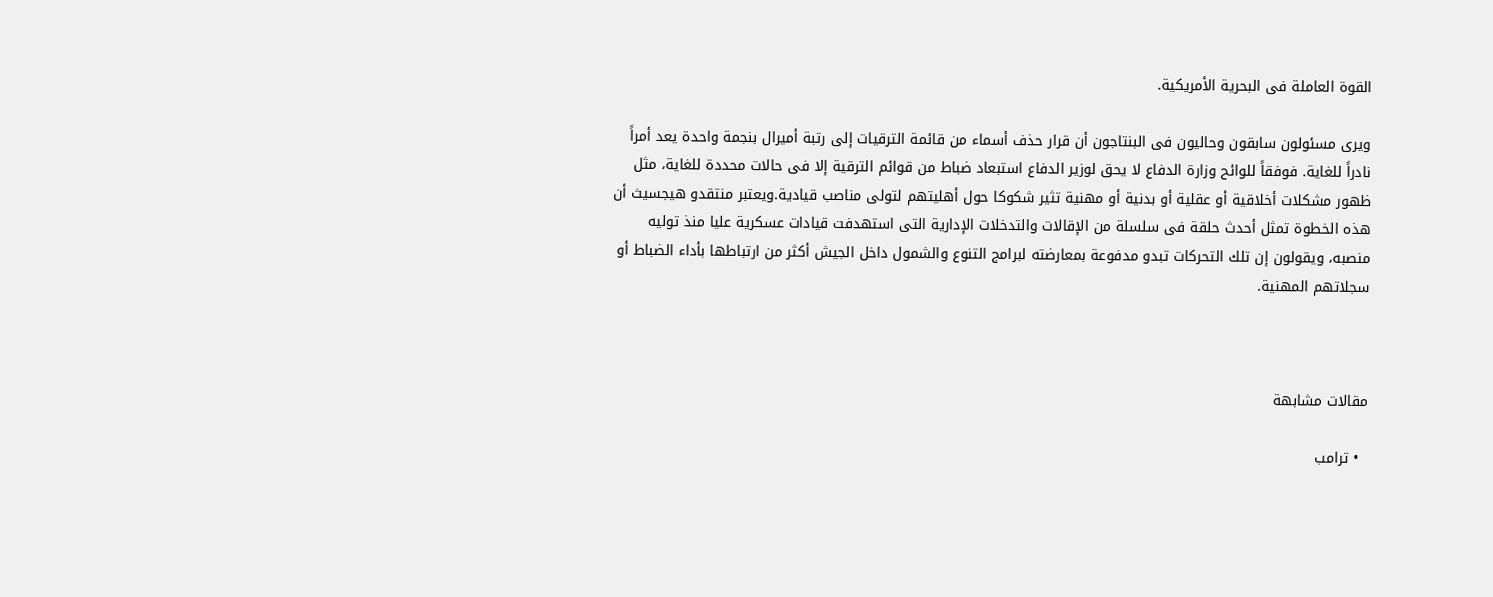القوة العاملة فى البحرية الأمريكية.

ويرى مسئولون سابقون وحاليون فى البنتاجون أن قرار حذف أسماء من قائمة الترقيات إلى رتبة أميرال بنجمة واحدة يعد أمراً نادراً للغاية. فوفقاً للوائح وزارة الدفاع لا يحق لوزير الدفاع استبعاد ضباط من قوائم الترقية إلا فى حالات محددة للغاية، مثل ظهور مشكلات أخلاقية أو عقلية أو بدنية أو مهنية تثير شكوكا حول أهليتهم لتولى مناصب قيادية.ويعتبر منتقدو هيجسيث أن هذه الخطوة تمثل أحدث حلقة فى سلسلة من الإقالات والتدخلات الإدارية التى استهدفت قيادات عسكرية عليا منذ توليه منصبه، ويقولون إن تلك التحركات تبدو مدفوعة بمعارضته لبرامج التنوع والشمول داخل الجيش أكثر من ارتباطها بأداء الضباط أو سجلاتهم المهنية.



مقالات مشابهة

  • ترامب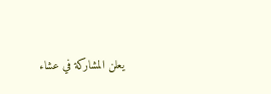يعلن المشاركة في عشاء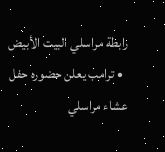رابطة مراسلي البيت الأبيض
  • ترامب يعلن حضوره حفل عشاء مراسلي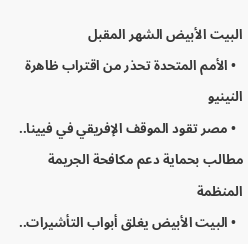البيت الأبيض الشهر المقبل
  • الأمم المتحدة تحذر من اقتراب ظاهرة النينيو
  • مصر تقود الموقف الإفريقي في فيينا.. مطالب بحماية دعم مكافحة الجريمة المنظمة
  • البيت الأبيض يغلق أبواب التأشيرات..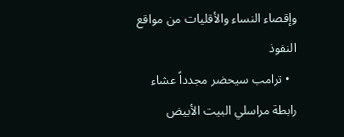وإقصاء النساء والأقليات من مواقع النفوذ
  • ترامب سيحضر مجدداً عشاء رابطة مراسلي البيت الأبيض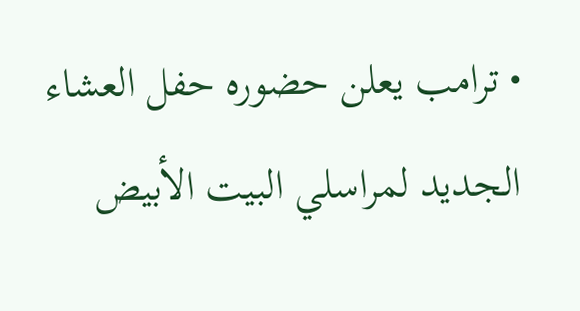• ترامب يعلن حضوره حفل العشاء الجديد لمراسلي البيت الأبيض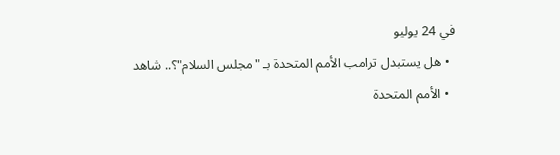في 24 يوليو
  • هل يستبدل ترامب الأمم المتحدة بـ "مجلس السلام"؟.. شاهد
  • الأمم المتحدة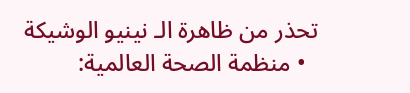تحذر من ظاهرة الـ نينيو الوشيكة
  • منظمة الصحة العالمية: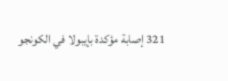321 إصابة مؤكدة بإيبولا في الكونجو